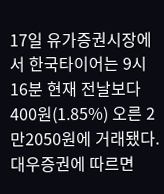17일 유가증권시장에서 한국타이어는 9시16분 현재 전날보다 400원(1.85%) 오른 2만2050원에 거래됐다.
대우증권에 따르면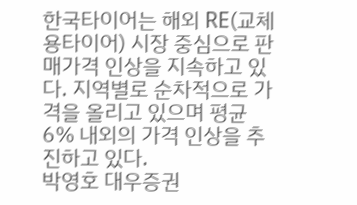한국타이어는 해외 RE(교체용타이어) 시장 중심으로 판매가격 인상을 지속하고 있다. 지역별로 순차적으로 가격을 올리고 있으며 평균 6% 내외의 가격 인상을 추진하고 있다.
박영호 대우증권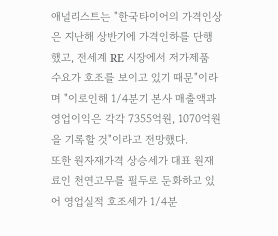애널리스트는 "한국타이어의 가격인상은 지난해 상반기에 가격인하를 단행했고, 전세계 RE 시장에서 저가제품 수요가 호조를 보이고 있기 때문"이라며 "이로인해 1/4분기 본사 매출액과 영업이익은 각각 7355억원, 1070억원을 기록할 것"이라고 전망했다.
또한 원자재가격 상승세가 대표 원재료인 천연고무를 필두로 둔화하고 있어 영업실적 호조세가 1/4분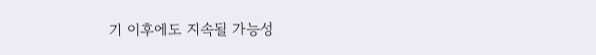기 이후에도 지속될 가능성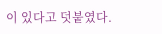이 있다고 덧붙였다.